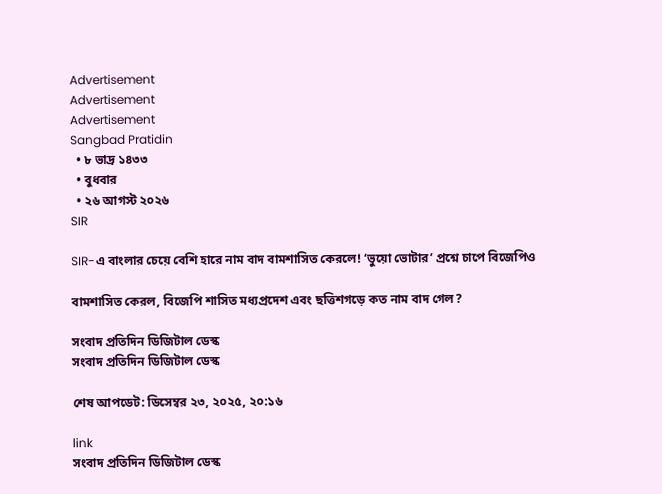Advertisement
Advertisement
Advertisement
Sangbad Pratidin
  • ৮ ভাদ্র ১৪৩৩
  • বুধবার
  • ২৬ আগস্ট ২০২৬
SIR

SIR-এ বাংলার চেয়ে বেশি হারে নাম বাদ বামশাসিত কেরলে! ‘ভুয়ো ভোটার’ প্রশ্নে চাপে বিজেপিও

বামশাসিত কেরল, বিজেপি শাসিত মধ্যপ্রদেশ এবং ছত্তিশগড়ে কত নাম বাদ গেল?

সংবাদ প্রতিদিন ডিজিটাল ডেস্ক
সংবাদ প্রতিদিন ডিজিটাল ডেস্ক

শেষ আপডেট: ডিসেম্বর ২৩, ২০২৫, ২০:১৬

link
সংবাদ প্রতিদিন ডিজিটাল ডেস্ক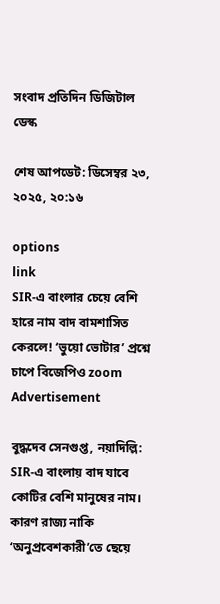সংবাদ প্রতিদিন ডিজিটাল ডেস্ক

শেষ আপডেট: ডিসেম্বর ২৩, ২০২৫, ২০:১৬

options
link
SIR-এ বাংলার চেয়ে বেশি হারে নাম বাদ বামশাসিত কেরলে! ‘ভুয়ো ভোটার’ প্রশ্নে চাপে বিজেপিও zoom
Advertisement

বুদ্ধদেব সেনগুপ্ত, নয়াদিল্লি: SIR-এ বাংলায় বাদ যাবে কোটির বেশি মানুষের নাম। কারণ রাজ্য নাকি ‘অনুপ্রবেশকারী’তে ছেয়ে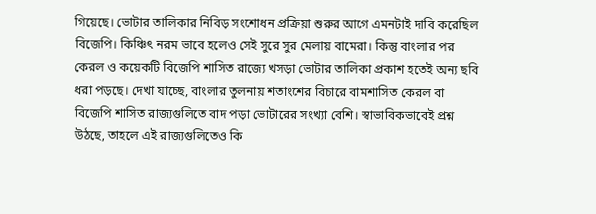গিয়েছে। ভোটার তালিকার নিবিড় সংশোধন প্রক্রিয়া শুরুর আগে এমনটাই দাবি করেছিল বিজেপি। কিঞ্চিৎ নরম ভাবে হলেও সেই সুরে সুর মেলায় বামেরা। কিন্তু বাংলার পর কেরল ও কয়েকটি বিজেপি শাসিত রাজ্যে খসড়া ভোটার তালিকা প্রকাশ হতেই অন্য ছবি ধরা পড়ছে। দেখা যাচ্ছে, বাংলার তুলনায় শতাংশের বিচারে বামশাসিত কেরল বা বিজেপি শাসিত রাজ্যগুলিতে বাদ পড়া ভোটারের সংখ্যা বেশি। স্বাভাবিকভাবেই প্রশ্ন উঠছে, তাহলে এই রাজ্যগুলিতেও কি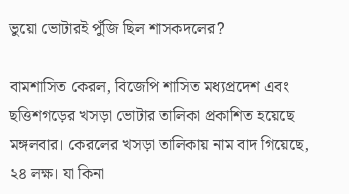ভুয়ো ভোটারই পুঁজি ছিল শাসকদলের?

বামশাসিত কেরল, বিজেপি শাসিত মধ্যপ্রদেশ এবং ছত্তিশগড়ের খসড়া ভোটার তালিকা প্রকাশিত হয়েছে মঙ্গলবার। কেরলের খসড়া তালিকায় নাম বাদ গিয়েছে, ২৪ লক্ষ। যা কিনা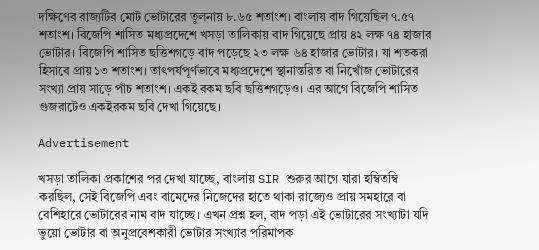দক্ষিণের রাজ্যটির মোট ভোটারের তুলনায় ৮.৬৫ শতাংশ। বাংলায় বাদ গিয়েছিল ৭.৫৭ শতাংশ। বিজেপি শাসিত মধ্যপ্রদেশে খসড়া তালিকায় বাদ গিয়েছে প্রায় ৪২ লক্ষ ৭৪ হাজার ভোটার। বিজেপি শাসিত ছত্তিশগড়ে বাদ পড়েছে ২৩ লক্ষ ৬৪ হাজার ভোটার। যা শতকরা হিসাবে প্রায় ১৩ শতাংশ। তাৎপর্যপূর্ণভাবে মধ্যপ্রদেশে স্থানান্তরিত বা নিখোঁজ ভোটারের সংখ্যা প্রায় সাড়ে পাঁচ শতাংশ। একই রকম ছবি ছত্তিশগড়েও। এর আগে বিজেপি শাসিত গুজরাটেও একইরকম ছবি দেখা গিয়েছে।

Advertisement

খসড়া তালিকা প্রকাশের পর দেখা যাচ্ছে, বাংলায় SIR শুরুর আগে যারা হম্বিতম্বি করছিল, সেই বিজেপি এবং বামেদের নিজেদের হাতে থাকা রাজ্যেও প্রায় সমহারে বা বেশিহারে ভোটারের নাম বাদ যাচ্ছে। এখন প্রশ্ন হল, বাদ পড়া এই ভোটারের সংখ্যাটা যদি ভুয়ো ভোটার বা অনুপ্রবেশকারী ভোটার সংখ্যার পরিমাপক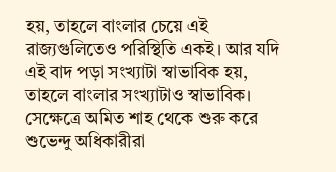হয়, তাহলে বাংলার চেয়ে এই রাজ্যগুলিতেও পরিস্থিতি একই। আর যদি এই বাদ পড়া সংখ্যাটা স্বাভাবিক হয়, তাহলে বাংলার সংখ্যাটাও স্বাভাবিক। সেক্ষেত্রে অমিত শাহ থেকে শুরু করে শুভেন্দু অধিকারীরা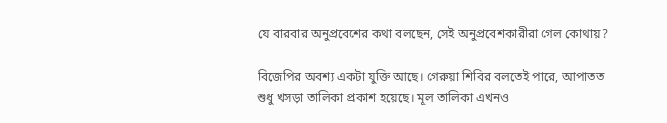যে বারবার অনুপ্রবেশের কথা বলছেন, সেই অনুপ্রবেশকারীরা গেল কোথায়?

বিজেপির অবশ্য একটা যুক্তি আছে। গেরুয়া শিবির বলতেই পারে, আপাতত শুধু খসড়া তালিকা প্রকাশ হয়েছে। মূল তালিকা এখনও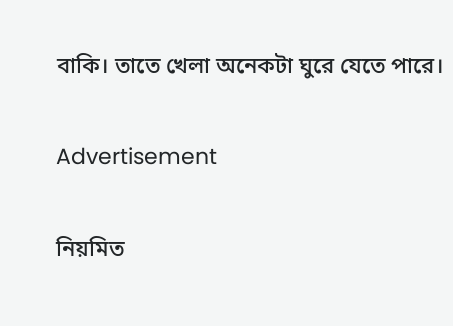বাকি। তাতে খেলা অনেকটা ঘুরে যেতে পারে।

Advertisement

নিয়মিত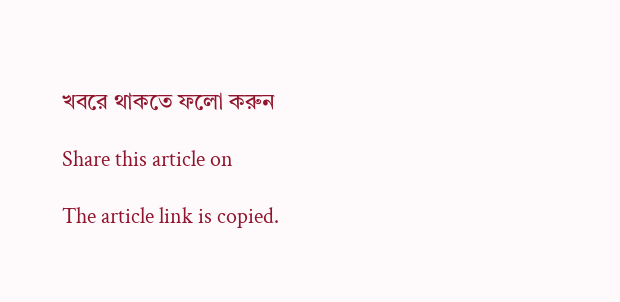খবরে থাকতে ফলো করুন

Share this article on

The article link is copied.